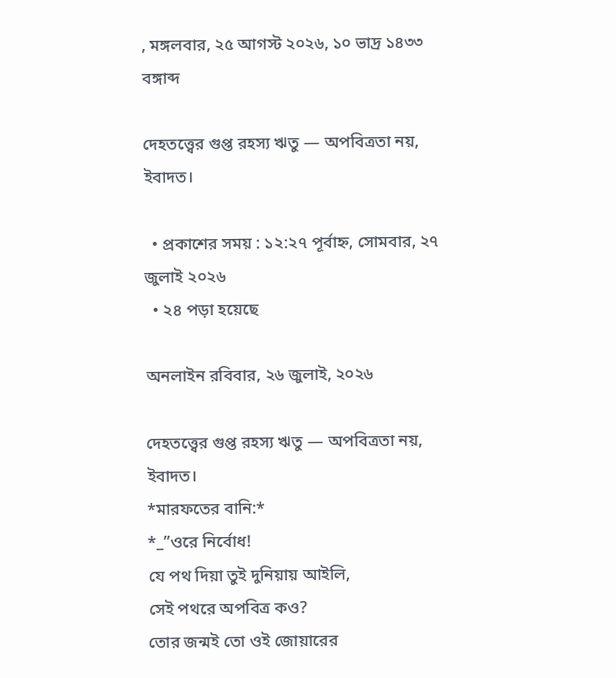, মঙ্গলবার, ২৫ আগস্ট ২০২৬, ১০ ভাদ্র ১৪৩৩ বঙ্গাব্দ

দেহতত্ত্বের গুপ্ত রহস্য ঋতু — অপবিত্রতা নয়, ইবাদত।

  • প্রকাশের সময় : ১২:২৭ পূর্বাহ্ন, সোমবার, ২৭ জুলাই ২০২৬
  • ২৪ পড়া হয়েছে

অনলাইন রবিবার, ২৬ জুলাই, ২০২৬

দেহতত্ত্বের গুপ্ত রহস্য ঋতু — অপবিত্রতা নয়, ইবাদত।
*মারফতের বানি:*
*_”ওরে নির্বোধ!
যে পথ দিয়া তুই দুনিয়ায় আইলি,
সেই পথরে অপবিত্র কও?
তোর জন্মই তো ওই জোয়ারের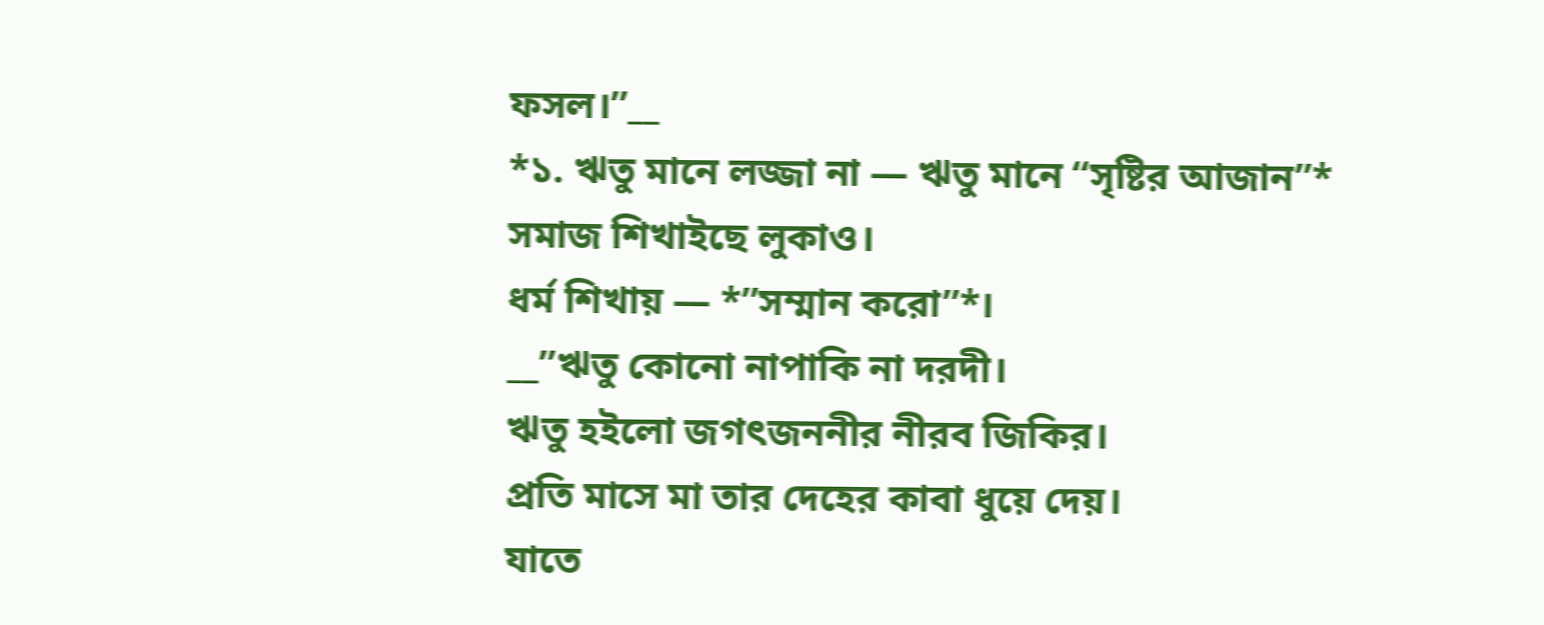ফসল।”__
*১. ঋতু মানে লজ্জা না — ঋতু মানে “সৃষ্টির আজান”*
সমাজ শিখাইছে লুকাও।
ধর্ম শিখায় — *”সম্মান করো”*।
__”ঋতু কোনো নাপাকি না দরদী।
ঋতু হইলো জগৎজননীর নীরব জিকির।
প্রতি মাসে মা তার দেহের কাবা ধুয়ে দেয়।
যাতে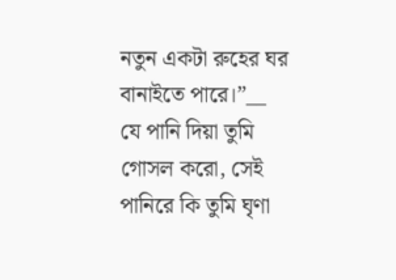নতুন একটা রুহের ঘর বানাইতে পারে।”__
যে পানি দিয়া তুমি গোসল করো, সেই পানিরে কি তুমি ঘৃণা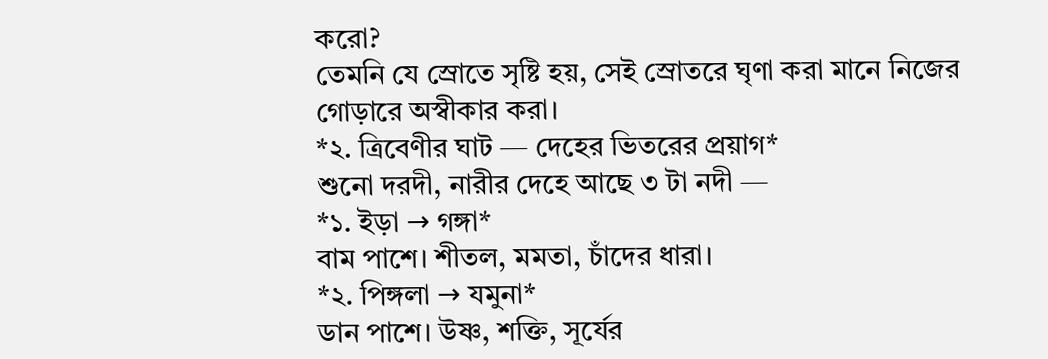করো?
তেমনি যে স্রোতে সৃষ্টি হয়, সেই স্রোতরে ঘৃণা করা মানে নিজের গোড়ারে অস্বীকার করা।
*২. ত্রিবেণীর ঘাট — দেহের ভিতরের প্রয়াগ*
শুনো দরদী, নারীর দেহে আছে ৩ টা নদী —
*১. ইড়া → গঙ্গা*
বাম পাশে। শীতল, মমতা, চাঁদের ধারা।
*২. পিঙ্গলা → যমুনা*
ডান পাশে। উষ্ণ, শক্তি, সূর্যের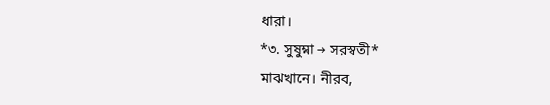ধারা।
*৩. সুষুম্না → সরস্বতী*
মাঝখানে। নীরব,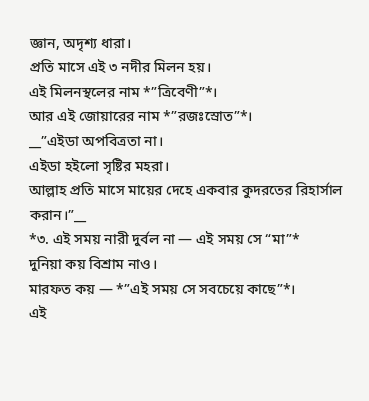জ্ঞান, অদৃশ্য ধারা।
প্রতি মাসে এই ৩ নদীর মিলন হয়।
এই মিলনস্থলের নাম *”ত্রিবেণী”*।
আর এই জোয়ারের নাম *”রজঃস্রোত”*।
__”এইডা অপবিত্রতা না।
এইডা হইলো সৃষ্টির মহরা।
আল্লাহ প্রতি মাসে মায়ের দেহে একবার কুদরতের রিহার্সাল করান।”__
*৩. এই সময় নারী দুর্বল না — এই সময় সে “মা”*
দুনিয়া কয় বিশ্রাম নাও।
মারফত কয় — *”এই সময় সে সবচেয়ে কাছে”*।
এই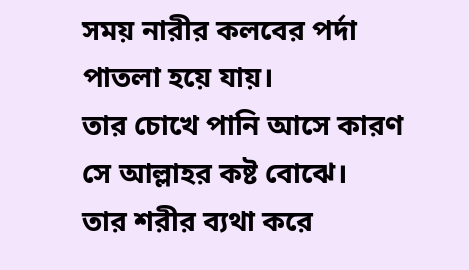সময় নারীর কলবের পর্দা পাতলা হয়ে যায়।
তার চোখে পানি আসে কারণ সে আল্লাহর কষ্ট বোঝে।
তার শরীর ব্যথা করে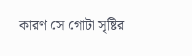কারণ সে গোটা সৃষ্টির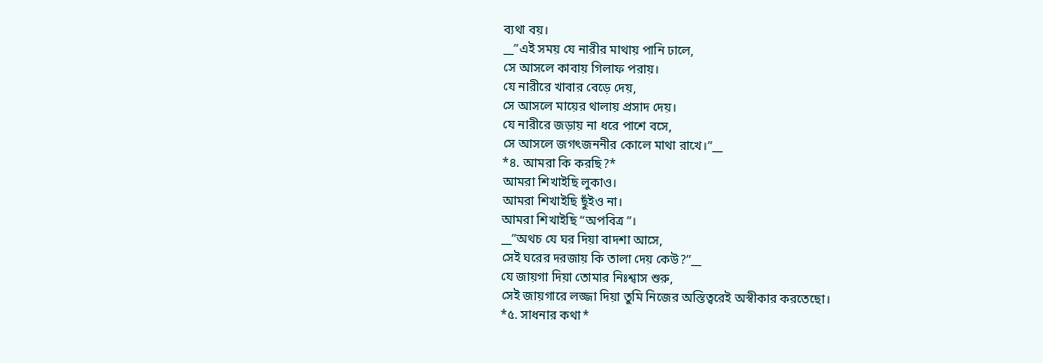ব্যথা বয়।
__”এই সময় যে নারীর মাথায় পানি ঢালে,
সে আসলে কাবায় গিলাফ পরায়।
যে নারীরে খাবার বেড়ে দেয়,
সে আসলে মায়ের থালায় প্রসাদ দেয়।
যে নারীরে জড়ায় না ধরে পাশে বসে,
সে আসলে জগৎজননীর কোলে মাথা রাখে।”__
*৪. আমরা কি করছি?*
আমরা শিখাইছি লুকাও।
আমরা শিখাইছি ছুঁইও না।
আমরা শিখাইছি “অপবিত্র”।
__”অথচ যে ঘর দিয়া বাদশা আসে,
সেই ঘরের দরজায় কি তালা দেয় কেউ?”__
যে জায়গা দিয়া তোমার নিঃশ্বাস শুরু,
সেই জায়গারে লজ্জা দিয়া তুমি নিজের অস্তিত্বরেই অস্বীকার করতেছো।
*৫. সাধনার কথা*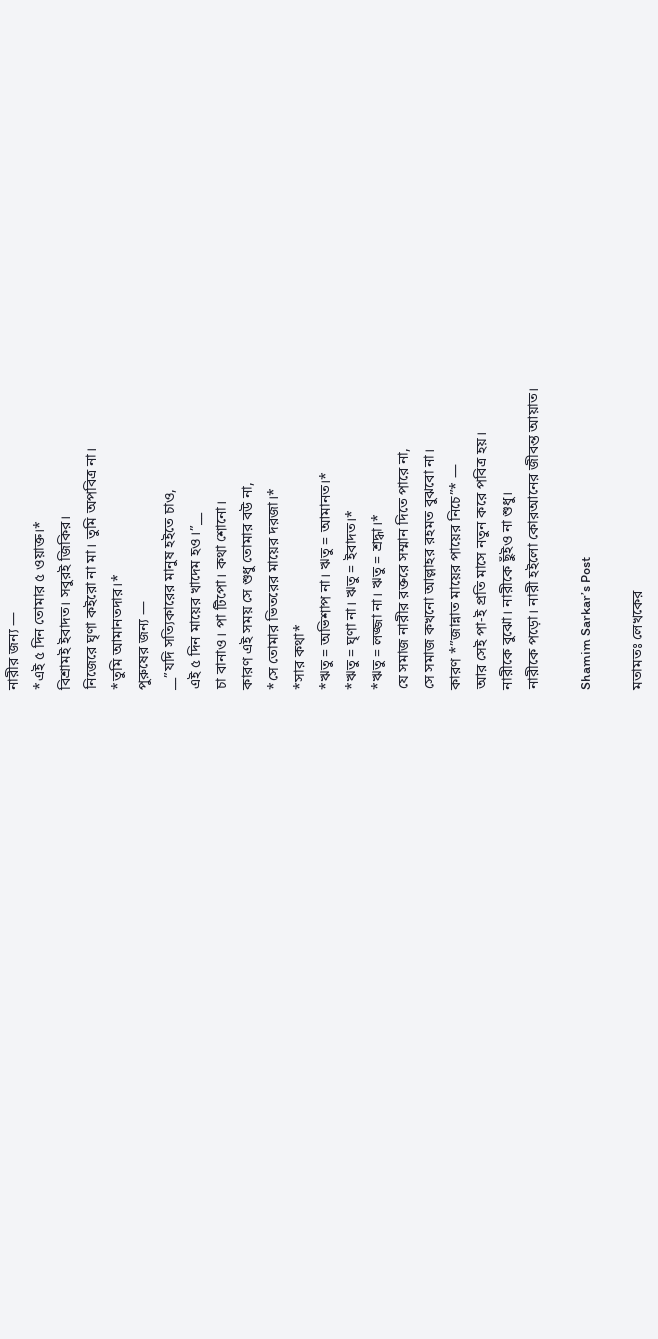নারীর জন্য —
*এই ৫ দিন তোমার ৫ ওয়াক্ত।*
বিশ্রামই ইবাদত। সবুরই জিকির।
নিজেরে ঘৃণা কইরো না মা। তুমি অপবিত্র না।
*তুমি আমানতদার।*
পুরুষের জন্য —
__”যদি সত্যিকারের মানুষ হইতে চাও,
এই ৫ দিন মায়ের খাদেম হও।”__
চা বানাও। পা টিপো। কথা শোনো।
কারণ এই সময় সে শুধু তোমার বউ না,
*সে তোমার ভিতরের মায়ের দরজা।*
*সার কথা*
*ঋতু = অভিশাপ না। ঋতু = আমানত।*
*ঋতু = ঘৃণা না। ঋতু = ইবাদত।*
*ঋতু = লজ্জা না। ঋতু = শ্রদ্ধা।*
যে সমাজ নারীর রক্তরে সম্মান দিতে পারে না,
সে সমাজ কখনো আল্লাহর রহমত বুঝবো না।
কারণ *”জান্নাত মায়ের পায়ের নিচে”* —
আর সেই পা-ই প্রতি মাসে নতুন করে পবিত্র হয়।
নারীকে বুঝো। নারীকে ছুঁইও না শুধু।
নারীকে পড়ো। নারী হইলো কোরআনের জীবন্ত আয়াত।

Shamim Sarkar’s Post

মতামতঃ লেখকের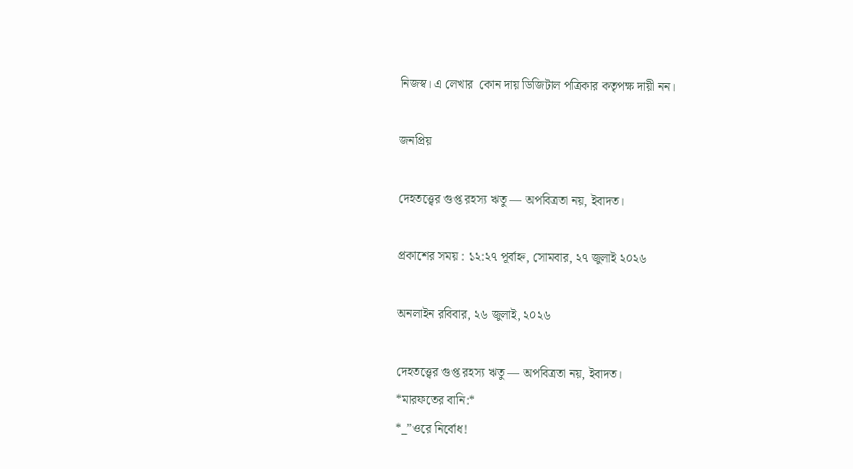নিজস্ব। এ লেখার  কোন দায় ডিজিটাল পত্রিকার কতৃপক্ষ দায়ী নন।

জনপ্রিয়

দেহতত্ত্বের গুপ্ত রহস্য ঋতু — অপবিত্রতা নয়, ইবাদত।

প্রকাশের সময় : ১২:২৭ পূর্বাহ্ন, সোমবার, ২৭ জুলাই ২০২৬

অনলাইন রবিবার, ২৬ জুলাই, ২০২৬

দেহতত্ত্বের গুপ্ত রহস্য ঋতু — অপবিত্রতা নয়, ইবাদত।
*মারফতের বানি:*
*_”ওরে নির্বোধ!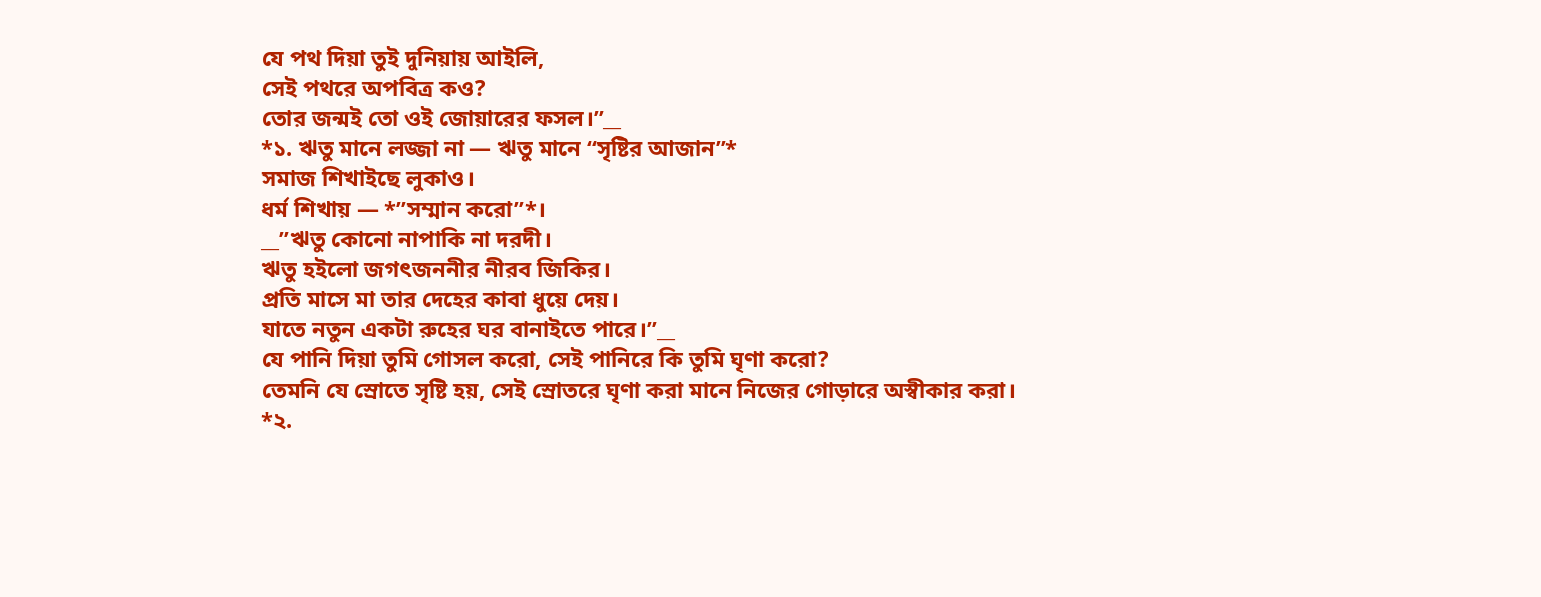যে পথ দিয়া তুই দুনিয়ায় আইলি,
সেই পথরে অপবিত্র কও?
তোর জন্মই তো ওই জোয়ারের ফসল।”__
*১. ঋতু মানে লজ্জা না — ঋতু মানে “সৃষ্টির আজান”*
সমাজ শিখাইছে লুকাও।
ধর্ম শিখায় — *”সম্মান করো”*।
__”ঋতু কোনো নাপাকি না দরদী।
ঋতু হইলো জগৎজননীর নীরব জিকির।
প্রতি মাসে মা তার দেহের কাবা ধুয়ে দেয়।
যাতে নতুন একটা রুহের ঘর বানাইতে পারে।”__
যে পানি দিয়া তুমি গোসল করো, সেই পানিরে কি তুমি ঘৃণা করো?
তেমনি যে স্রোতে সৃষ্টি হয়, সেই স্রোতরে ঘৃণা করা মানে নিজের গোড়ারে অস্বীকার করা।
*২.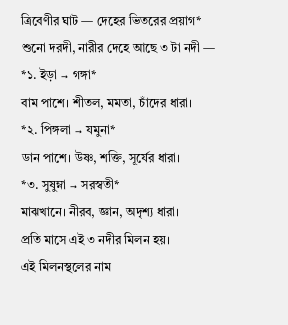ত্রিবেণীর ঘাট — দেহের ভিতরের প্রয়াগ*
শুনো দরদী, নারীর দেহে আছে ৩ টা নদী —
*১. ইড়া → গঙ্গা*
বাম পাশে। শীতল, মমতা, চাঁদের ধারা।
*২. পিঙ্গলা → যমুনা*
ডান পাশে। উষ্ণ, শক্তি, সূর্যের ধারা।
*৩. সুষুম্না → সরস্বতী*
মাঝখানে। নীরব, জ্ঞান, অদৃশ্য ধারা।
প্রতি মাসে এই ৩ নদীর মিলন হয়।
এই মিলনস্থলের নাম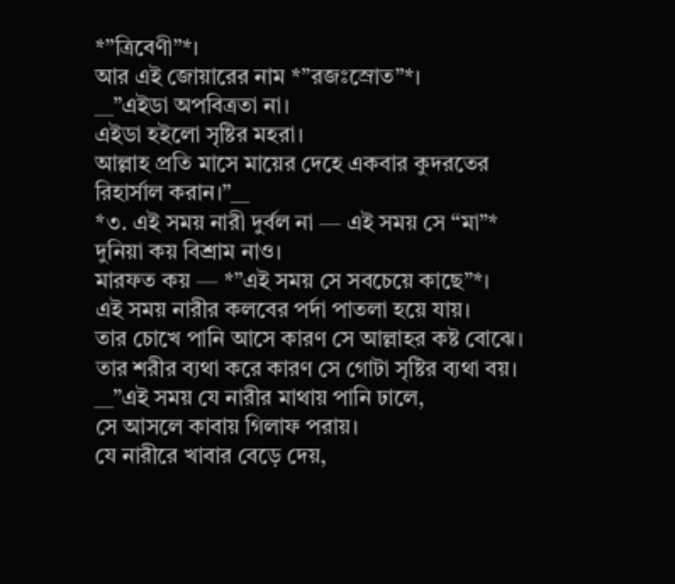*”ত্রিবেণী”*।
আর এই জোয়ারের নাম *”রজঃস্রোত”*।
__”এইডা অপবিত্রতা না।
এইডা হইলো সৃষ্টির মহরা।
আল্লাহ প্রতি মাসে মায়ের দেহে একবার কুদরতের রিহার্সাল করান।”__
*৩. এই সময় নারী দুর্বল না — এই সময় সে “মা”*
দুনিয়া কয় বিশ্রাম নাও।
মারফত কয় — *”এই সময় সে সবচেয়ে কাছে”*।
এই সময় নারীর কলবের পর্দা পাতলা হয়ে যায়।
তার চোখে পানি আসে কারণ সে আল্লাহর কষ্ট বোঝে।
তার শরীর ব্যথা করে কারণ সে গোটা সৃষ্টির ব্যথা বয়।
__”এই সময় যে নারীর মাথায় পানি ঢালে,
সে আসলে কাবায় গিলাফ পরায়।
যে নারীরে খাবার বেড়ে দেয়,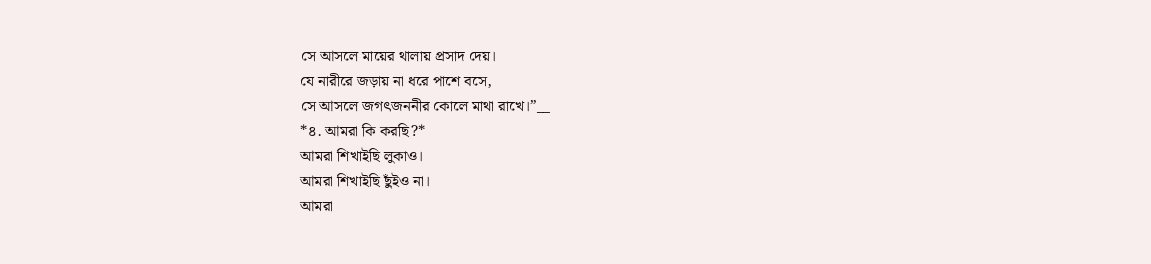সে আসলে মায়ের থালায় প্রসাদ দেয়।
যে নারীরে জড়ায় না ধরে পাশে বসে,
সে আসলে জগৎজননীর কোলে মাথা রাখে।”__
*৪. আমরা কি করছি?*
আমরা শিখাইছি লুকাও।
আমরা শিখাইছি ছুঁইও না।
আমরা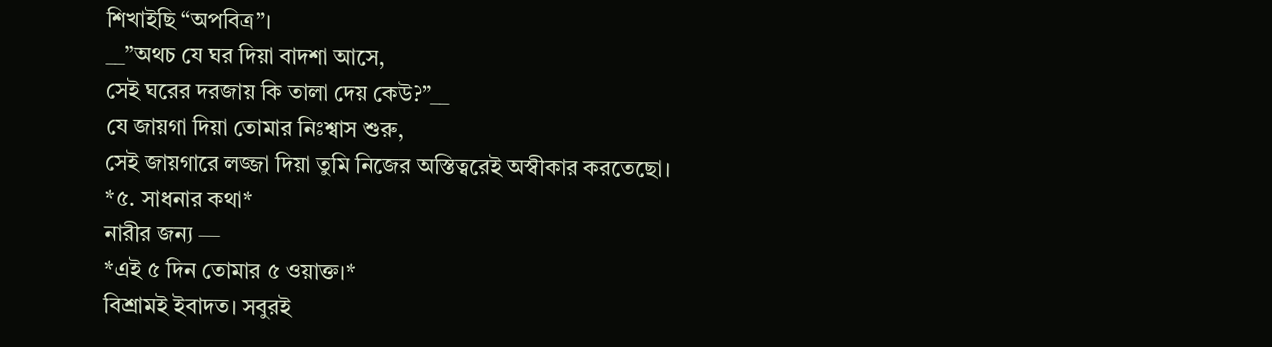শিখাইছি “অপবিত্র”।
__”অথচ যে ঘর দিয়া বাদশা আসে,
সেই ঘরের দরজায় কি তালা দেয় কেউ?”__
যে জায়গা দিয়া তোমার নিঃশ্বাস শুরু,
সেই জায়গারে লজ্জা দিয়া তুমি নিজের অস্তিত্বরেই অস্বীকার করতেছো।
*৫. সাধনার কথা*
নারীর জন্য —
*এই ৫ দিন তোমার ৫ ওয়াক্ত।*
বিশ্রামই ইবাদত। সবুরই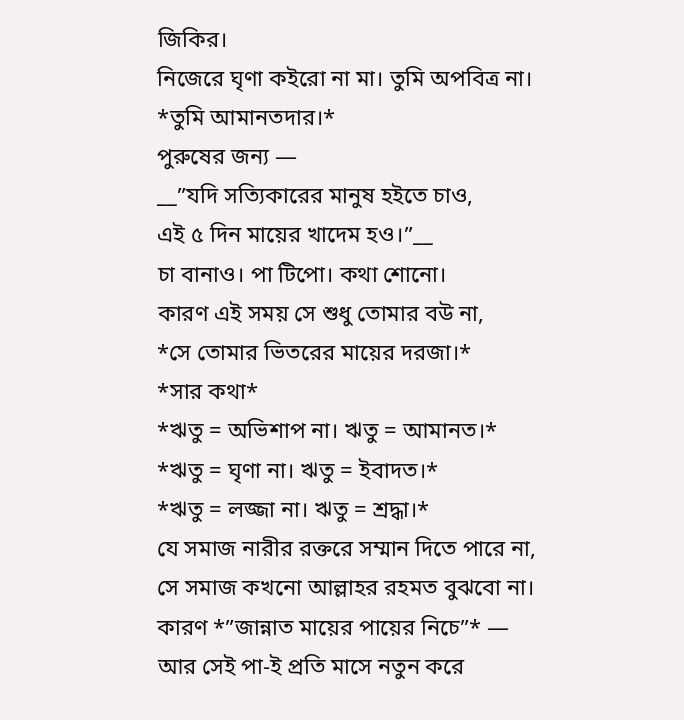জিকির।
নিজেরে ঘৃণা কইরো না মা। তুমি অপবিত্র না।
*তুমি আমানতদার।*
পুরুষের জন্য —
__”যদি সত্যিকারের মানুষ হইতে চাও,
এই ৫ দিন মায়ের খাদেম হও।”__
চা বানাও। পা টিপো। কথা শোনো।
কারণ এই সময় সে শুধু তোমার বউ না,
*সে তোমার ভিতরের মায়ের দরজা।*
*সার কথা*
*ঋতু = অভিশাপ না। ঋতু = আমানত।*
*ঋতু = ঘৃণা না। ঋতু = ইবাদত।*
*ঋতু = লজ্জা না। ঋতু = শ্রদ্ধা।*
যে সমাজ নারীর রক্তরে সম্মান দিতে পারে না,
সে সমাজ কখনো আল্লাহর রহমত বুঝবো না।
কারণ *”জান্নাত মায়ের পায়ের নিচে”* —
আর সেই পা-ই প্রতি মাসে নতুন করে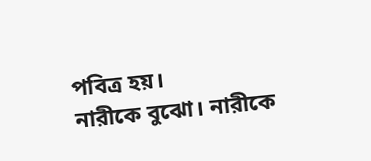পবিত্র হয়।
নারীকে বুঝো। নারীকে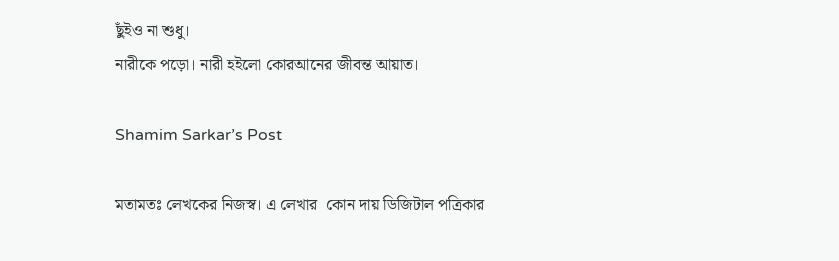ছুঁইও না শুধু।
নারীকে পড়ো। নারী হইলো কোরআনের জীবন্ত আয়াত।

Shamim Sarkar’s Post

মতামতঃ লেখকের নিজস্ব। এ লেখার  কোন দায় ডিজিটাল পত্রিকার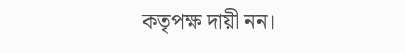কতৃপক্ষ দায়ী নন।